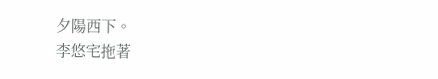夕陽西下。
李悠宅拖著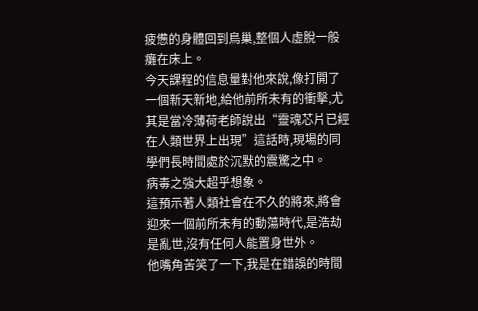疲憊的身體回到鳥巢,整個人虛脫一般癱在床上。
今天課程的信息量對他來說,像打開了一個新天新地,給他前所未有的衝擊,尤其是當冷薄荷老師說出“靈魂芯片已經在人類世界上出現”這話時,現場的同學們長時間處於沉默的震驚之中。
病毒之強大超乎想象。
這預示著人類社會在不久的將來,將會迎來一個前所未有的動蕩時代,是浩劫是亂世,沒有任何人能置身世外。
他嘴角苦笑了一下,我是在錯誤的時間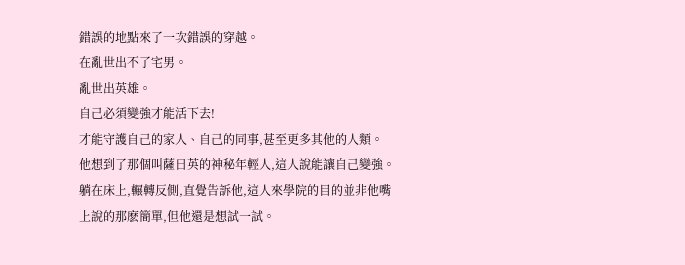錯誤的地點來了一次錯誤的穿越。
在亂世出不了宅男。
亂世出英雄。
自己必須變強才能活下去!
才能守護自己的家人、自己的同事,甚至更多其他的人類。
他想到了那個叫薩日英的神秘年輕人,這人說能讓自己變強。
躺在床上,輾轉反側,直覺告訴他,這人來學院的目的並非他嘴上說的那麽簡單,但他還是想試一試。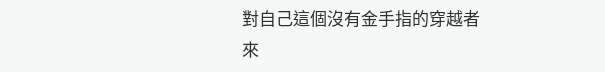對自己這個沒有金手指的穿越者來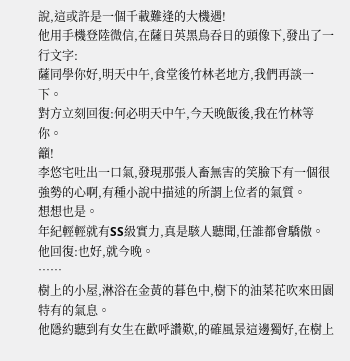說,這或許是一個千載難逢的大機遇!
他用手機登陸微信,在薩日英黑鳥吞日的頭像下,發出了一行文字:
薩同學你好,明天中午,食堂後竹林老地方,我們再談一下。
對方立刻回復:何必明天中午,今天晚飯後,我在竹林等你。
籲!
李悠宅吐出一口氣,發現那張人畜無害的笑臉下有一個很強勢的心啊,有種小說中描述的所謂上位者的氣質。
想想也是。
年紀輕輕就有SS級實力,真是駭人聽聞,任誰都會驕傲。
他回復:也好,就今晚。
……
樹上的小屋,淋浴在金黃的暮色中,樹下的油菜花吹來田園特有的氣息。
他隱約聽到有女生在歡呼讚歎,的確風景這邊獨好,在樹上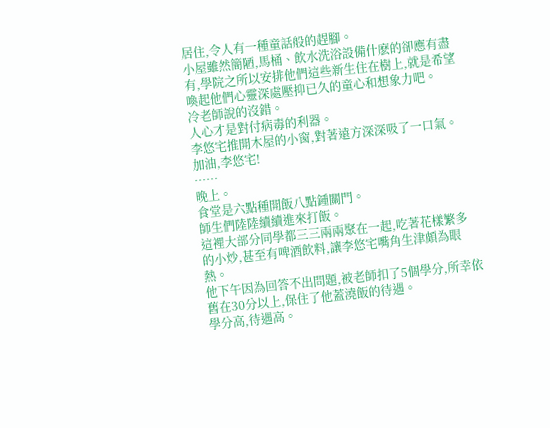居住,令人有一種童話般的趕腳。
小屋雖然簡陋,馬桶、飲水洗浴設備什麽的卻應有盡有,學院之所以安排他們這些新生住在樹上,就是希望喚起他們心靈深處壓抑已久的童心和想象力吧。
冷老師說的沒錯。
人心才是對付病毒的利器。
李悠宅推開木屋的小窗,對著遠方深深吸了一口氣。
加油,李悠宅!
……
晚上。
食堂是六點種開飯八點鍾關門。
師生們陸陸續續進來打飯。
這裡大部分同學都三三兩兩聚在一起,吃著花樣繁多的小炒,甚至有啤酒飲料,讓李悠宅嘴角生津頗為眼熱。
他下午因為回答不出問題,被老師扣了5個學分,所幸依舊在30分以上,保住了他蓋澆飯的待遇。
學分高,待遇高。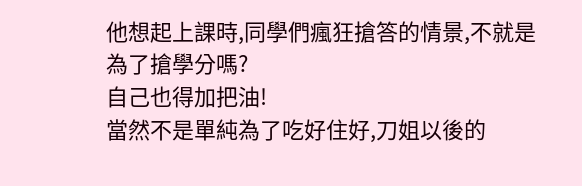他想起上課時,同學們瘋狂搶答的情景,不就是為了搶學分嗎?
自己也得加把油!
當然不是單純為了吃好住好,刀姐以後的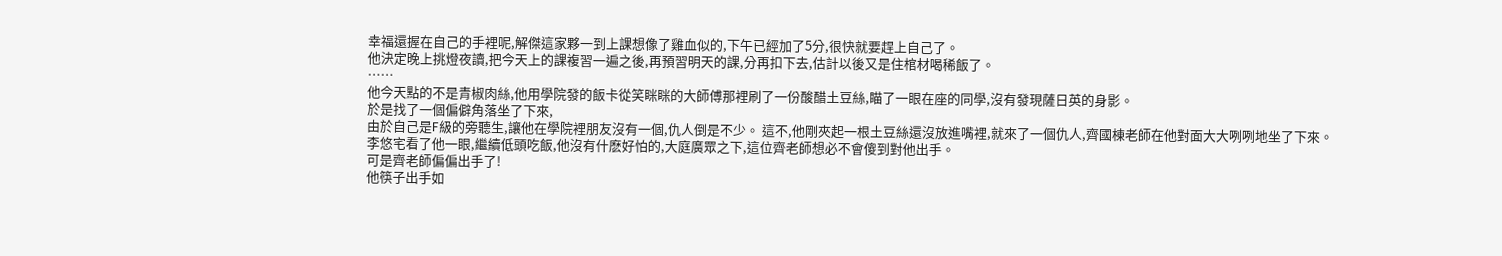幸福還握在自己的手裡呢,解傑這家夥一到上課想像了雞血似的,下午已經加了5分,很快就要趕上自己了。
他決定晚上挑燈夜讀,把今天上的課複習一遍之後,再預習明天的課,分再扣下去,估計以後又是住棺材喝稀飯了。
……
他今天點的不是青椒肉絲,他用學院發的飯卡從笑眯眯的大師傅那裡刷了一份酸醋土豆絲,瞄了一眼在座的同學,沒有發現薩日英的身影。
於是找了一個偏僻角落坐了下來,
由於自己是F級的旁聽生,讓他在學院裡朋友沒有一個,仇人倒是不少。 這不,他剛夾起一根土豆絲還沒放進嘴裡,就來了一個仇人,齊國棟老師在他對面大大咧咧地坐了下來。
李悠宅看了他一眼,繼續低頭吃飯,他沒有什麽好怕的,大庭廣眾之下,這位齊老師想必不會傻到對他出手。
可是齊老師偏偏出手了!
他筷子出手如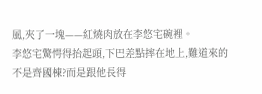風,夾了一塊——紅燒肉放在李悠宅碗裡。
李悠宅驚愕得抬起頭,下巴差點摔在地上,難道來的不是齊國棟?而是跟他長得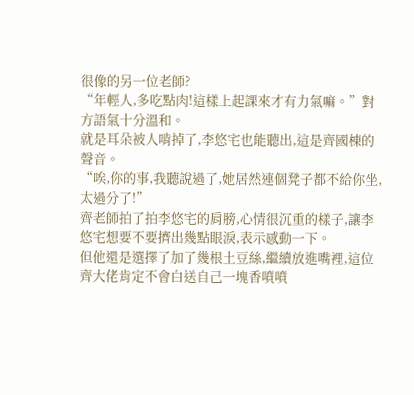很像的另一位老師?
“年輕人,多吃點肉!這樣上起課來才有力氣嘛。”對方語氣十分溫和。
就是耳朵被人啃掉了,李悠宅也能聽出,這是齊國棟的聲音。
“唉,你的事,我聽說過了,她居然連個凳子都不給你坐,太過分了!”
齊老師拍了拍李悠宅的肩膀,心情很沉重的樣子,讓李悠宅想要不要擠出幾點眼淚,表示感動一下。
但他還是選擇了加了幾根土豆絲,繼續放進嘴裡,這位齊大佬肯定不會白送自己一塊香噴噴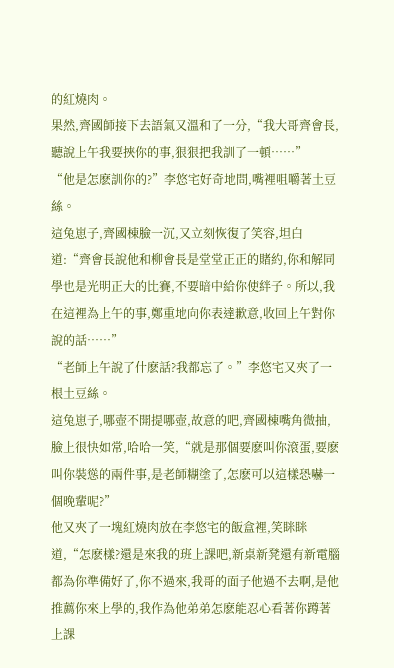的紅燒肉。
果然,齊國師接下去語氣又溫和了一分,“我大哥齊會長,聽說上午我要挾你的事,狠狠把我訓了一頓……”
“他是怎麽訓你的?”李悠宅好奇地問,嘴裡咀嚼著土豆絲。
這兔崽子,齊國棟臉一沉,又立刻恢復了笑容,坦白道:“齊會長說他和柳會長是堂堂正正的賭約,你和解同學也是光明正大的比賽,不要暗中給你使絆子。所以,我在這裡為上午的事,鄭重地向你表達歉意,收回上午對你說的話……”
“老師上午說了什麽話?我都忘了。”李悠宅又夾了一根土豆絲。
這兔崽子,哪壺不開提哪壺,故意的吧,齊國棟嘴角微抽,臉上很快如常,哈哈一笑,“就是那個要麽叫你滾蛋,要麽叫你裝慫的兩件事,是老師糊塗了,怎麽可以這樣恐嚇一個晚輩呢?”
他又夾了一塊紅燒肉放在李悠宅的飯盒裡,笑眯眯道,“怎麽樣?還是來我的班上課吧,新桌新凳還有新電腦都為你準備好了,你不過來,我哥的面子他過不去啊,是他推薦你來上學的,我作為他弟弟怎麽能忍心看著你蹲著上課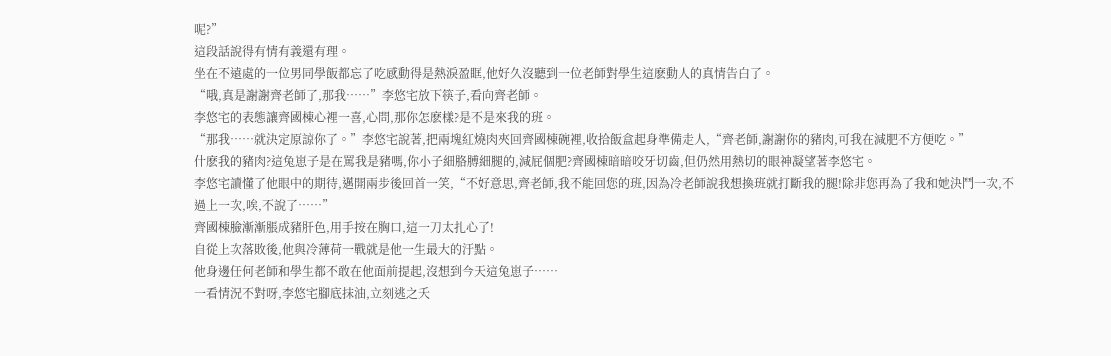呢?”
這段話說得有情有義還有理。
坐在不遠處的一位男同學飯都忘了吃感動得是熱淚盈眶,他好久沒聽到一位老師對學生這麽動人的真情告白了。
“哦,真是謝謝齊老師了,那我……”李悠宅放下筷子,看向齊老師。
李悠宅的表態讓齊國棟心裡一喜,心問,那你怎麽樣?是不是來我的班。
“那我……就決定原諒你了。”李悠宅說著,把兩塊紅燒肉夾回齊國棟碗裡,收拾飯盒起身準備走人,“齊老師,謝謝你的豬肉,可我在減肥不方便吃。”
什麽我的豬肉?這兔崽子是在罵我是豬嗎,你小子細胳膊細腿的,減屁個肥?齊國棟暗暗咬牙切齒,但仍然用熱切的眼神凝望著李悠宅。
李悠宅讀懂了他眼中的期待,邁開兩步後回首一笑,“不好意思,齊老師,我不能回您的班,因為冷老師說我想換班就打斷我的腿!除非您再為了我和她決鬥一次,不過上一次,唉,不說了……”
齊國棟臉漸漸脹成豬肝色,用手按在胸口,這一刀太扎心了!
自從上次落敗後,他與冷薄荷一戰就是他一生最大的汙點。
他身邊任何老師和學生都不敢在他面前提起,沒想到今天這兔崽子……
一看情況不對呀,李悠宅腳底抹油,立刻逃之夭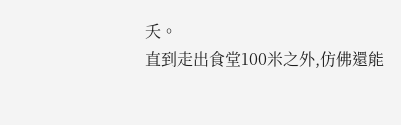夭。
直到走出食堂100米之外,仿佛還能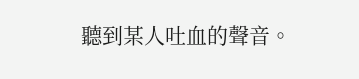聽到某人吐血的聲音。